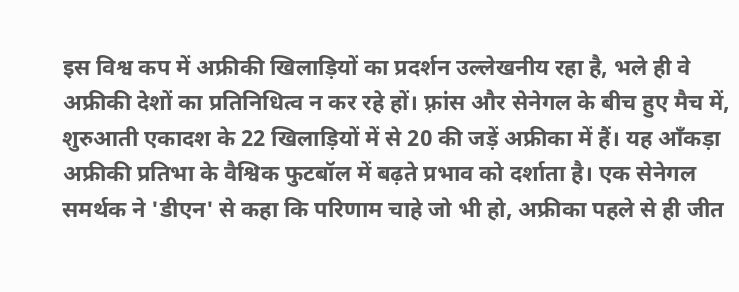इस विश्व कप में अफ्रीकी खिलाड़ियों का प्रदर्शन उल्लेखनीय रहा है, भले ही वे अफ्रीकी देशों का प्रतिनिधित्व न कर रहे हों। फ़्रांस और सेनेगल के बीच हुए मैच में, शुरुआती एकादश के 22 खिलाड़ियों में से 20 की जड़ें अफ्रीका में हैं। यह आँकड़ा अफ्रीकी प्रतिभा के वैश्विक फुटबॉल में बढ़ते प्रभाव को दर्शाता है। एक सेनेगल समर्थक ने 'डीएन' से कहा कि परिणाम चाहे जो भी हो, अफ्रीका पहले से ही जीत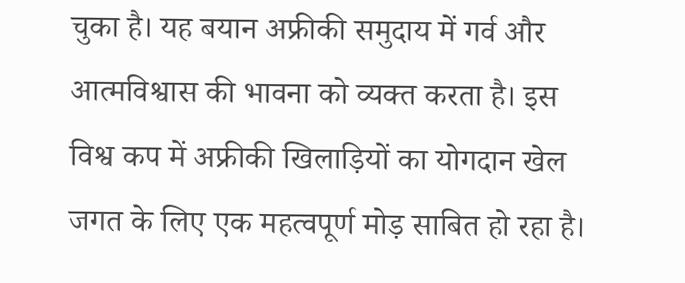चुका है। यह बयान अफ्रीकी समुदाय में गर्व और आत्मविश्वास की भावना को व्यक्त करता है। इस विश्व कप में अफ्रीकी खिलाड़ियों का योगदान खेल जगत के लिए एक महत्वपूर्ण मोड़ साबित हो रहा है।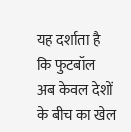यह दर्शाता है कि फुटबॉल अब केवल देशों के बीच का खेल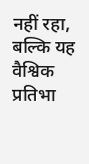नहीं रहा, बल्कि यह वैश्विक प्रतिभा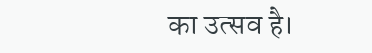का उत्सव है।